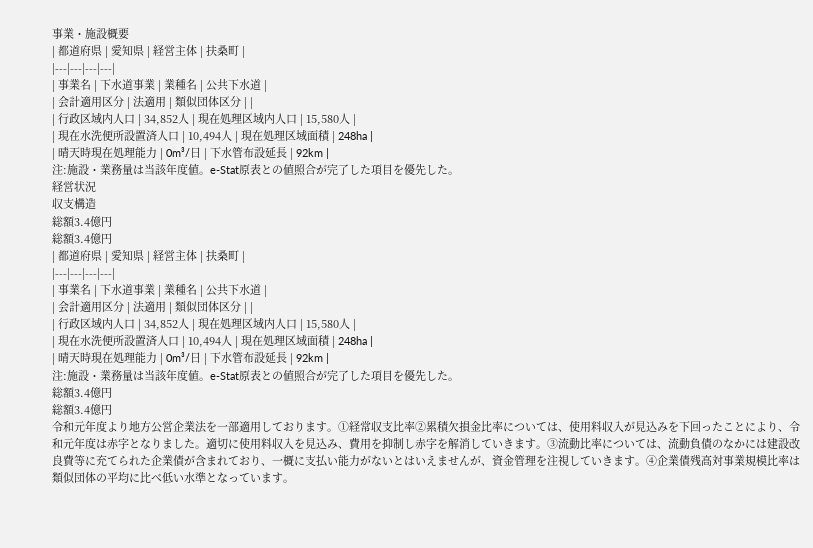事業・施設概要
| 都道府県 | 愛知県 | 経営主体 | 扶桑町 |
|---|---|---|---|
| 事業名 | 下水道事業 | 業種名 | 公共下水道 |
| 会計適用区分 | 法適用 | 類似団体区分 | |
| 行政区域内人口 | 34,852人 | 現在処理区域内人口 | 15,580人 |
| 現在水洗便所設置済人口 | 10,494人 | 現在処理区域面積 | 248ha |
| 晴天時現在処理能力 | 0m³/日 | 下水管布設延長 | 92km |
注:施設・業務量は当該年度値。e-Stat原表との値照合が完了した項目を優先した。
経営状況
収支構造
総額3.4億円
総額3.4億円
| 都道府県 | 愛知県 | 経営主体 | 扶桑町 |
|---|---|---|---|
| 事業名 | 下水道事業 | 業種名 | 公共下水道 |
| 会計適用区分 | 法適用 | 類似団体区分 | |
| 行政区域内人口 | 34,852人 | 現在処理区域内人口 | 15,580人 |
| 現在水洗便所設置済人口 | 10,494人 | 現在処理区域面積 | 248ha |
| 晴天時現在処理能力 | 0m³/日 | 下水管布設延長 | 92km |
注:施設・業務量は当該年度値。e-Stat原表との値照合が完了した項目を優先した。
総額3.4億円
総額3.4億円
令和元年度より地方公営企業法を一部適用しております。①経常収支比率②累積欠損金比率については、使用料収入が見込みを下回ったことにより、令和元年度は赤字となりました。適切に使用料収入を見込み、費用を抑制し赤字を解消していきます。③流動比率については、流動負債のなかには建設改良費等に充てられた企業債が含まれており、一概に支払い能力がないとはいえませんが、資金管理を注視していきます。④企業債残高対事業規模比率は類似団体の平均に比べ低い水準となっています。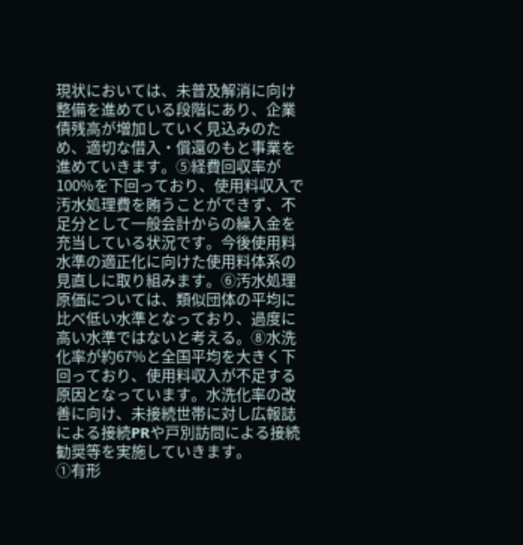現状においては、未普及解消に向け整備を進めている段階にあり、企業債残高が増加していく見込みのため、適切な借入・償還のもと事業を進めていきます。⑤経費回収率が100%を下回っており、使用料収入で汚水処理費を賄うことができず、不足分として一般会計からの繰入金を充当している状況です。今後使用料水準の適正化に向けた使用料体系の見直しに取り組みます。⑥汚水処理原価については、類似団体の平均に比べ低い水準となっており、過度に高い水準ではないと考える。⑧水洗化率が約67%と全国平均を大きく下回っており、使用料収入が不足する原因となっています。水洗化率の改善に向け、未接続世帯に対し広報誌による接続PRや戸別訪問による接続勧奨等を実施していきます。
①有形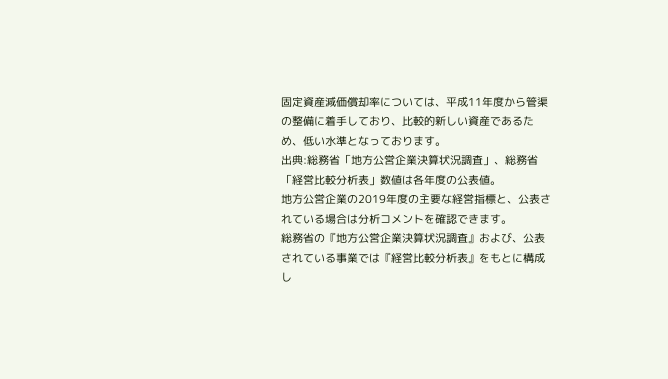固定資産減価償却率については、平成11年度から管渠の整備に着手しており、比較的新しい資産であるため、低い水準となっております。
出典:総務省「地方公営企業決算状況調査」、総務省「経営比較分析表」数値は各年度の公表値。
地方公営企業の2019年度の主要な経営指標と、公表されている場合は分析コメントを確認できます。
総務省の『地方公営企業決算状況調査』および、公表されている事業では『経営比較分析表』をもとに構成し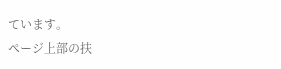ています。
ページ上部の扶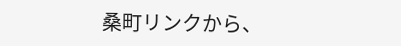桑町リンクから、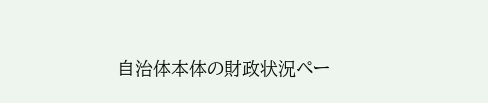自治体本体の財政状況ペー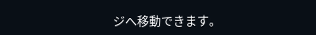ジへ移動できます。